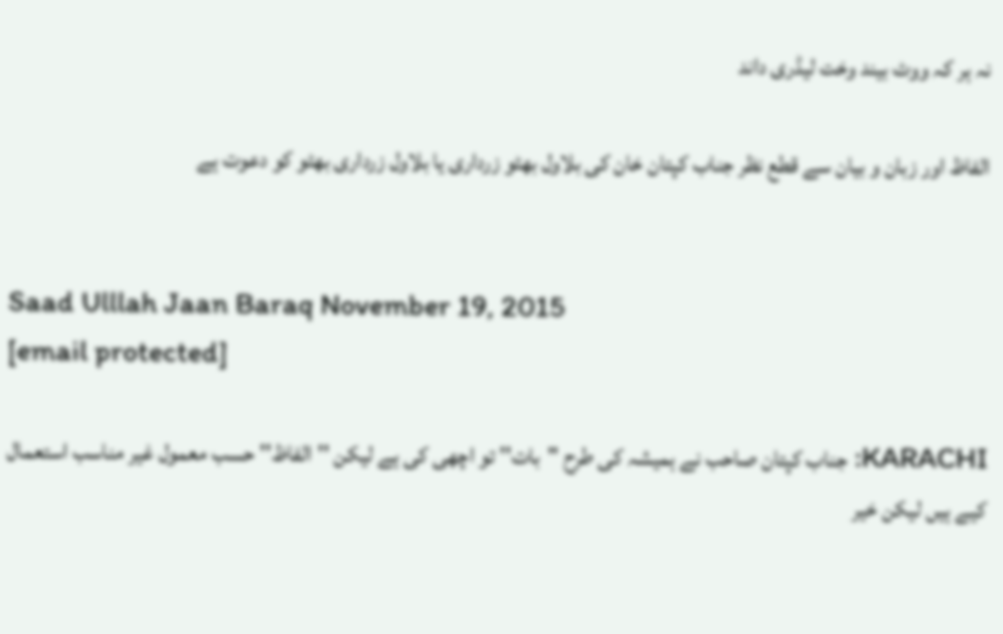نہ ہر کہ ووٹ بیند وخت لیڈری داند

الفاظ اور زبان و بیان سے قطع نظر جناب کپتان خان کی بلاول بھٹو زرداری یا بلاول زرداری بھٹو کو دعوت ہے


Saad Ulllah Jaan Baraq November 19, 2015
[email protected]

KARACHI: جناب کپتان صاحب نے ہمیشہ کی طرح ''بات'' تو اچھی کی ہے لیکن ''الفاظ'' حسب معمول غیر مناسب استعمال کیے ہیں لیکن خیر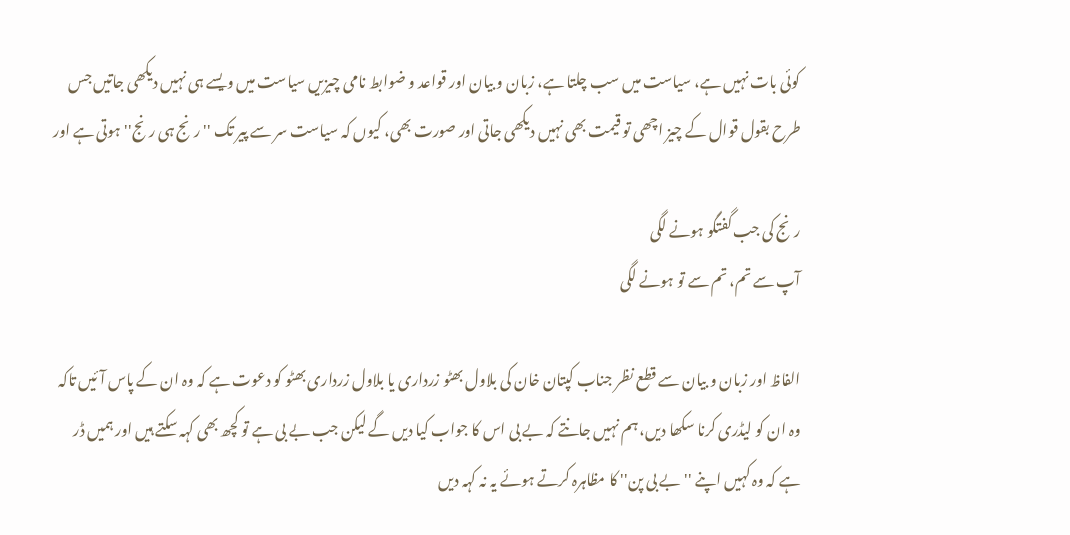کوئی بات نہیں ہے، سیاست میں سب چلتا ہے، زبان و بیان اور قواعد و ضوابط نامی چیزیں سیاست میں ویسے ہی نہیں دیکھی جاتیں جس طرح بقول قوال کے چیز اچھی تو قیمت بھی نہیں دیکھی جاتی اور صورت بھی، کیوں کہ سیاست سر سے پیر تک ''رنج ہی رنج'' ہوتی ہے اور

رنج کی جب گفتگو ہونے لگی
آپ سے تم، تم سے تو ہونے لگی

الفاظ اور زبان و بیان سے قطع نظر جناب کپتان خان کی بلاول بھٹو زرداری یا بلاول زرداری بھٹو کو دعوت ہے کہ وہ ان کے پاس آئیں تاکہ وہ ان کو لیڈری کرنا سکھا دیں، ہم نہیں جانتے کہ بے بی اس کا جواب کیا دیں گے لیکن جب بے بی ہے تو کچھ بھی کہہ سکتے ہیں اور ہمیں ڈر ہے کہ وہ کہیں اپنے ''بے بی پن'' کا مظاہرہ کرتے ہوئے یہ نہ کہہ دیں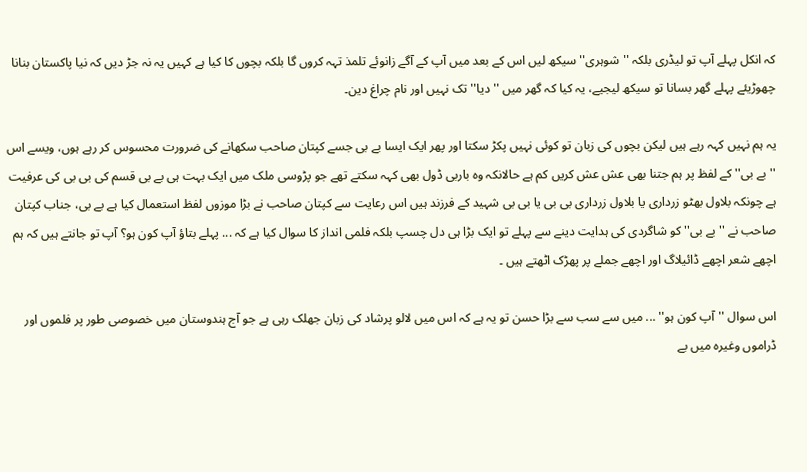کہ انکل پہلے آپ تو لیڈری بلکہ ''شوہری'' سیکھ لیں اس کے بعد میں آپ کے آگے زانوئے تلمذ تہہ کروں گا بلکہ بچوں کا کیا ہے کہیں یہ نہ جڑ دیں کہ نیا پاکستان بنانا چھوڑیئے پہلے گھر بسانا تو سیکھ لیجیے، یہ کیا کہ گھر میں ''دیا'' تک نہیں اور نام چراغ دین۔

یہ ہم نہیں کہہ رہے ہیں لیکن بچوں کی زبان تو کوئی نہیں پکڑ سکتا اور پھر ایک ایسا بے بی جسے کپتان صاحب سکھانے کی ضرورت محسوس کر رہے ہوں، ویسے اس ''بے بی'' کے لفظ پر ہم جتنا بھی عش عش کریں کم ہے حالانکہ وہ باربی ڈول بھی کہہ سکتے تھے جو پڑوسی ملک میں ایک بہت ہی بے بی قسم کی بی بی کی عرفیت ہے چونکہ بلاول بھٹو زرداری یا بلاول زرداری بی بی یا بی بی شہید کے فرزند ہیں اس رعایت سے کپتان صاحب نے بڑا موزوں لفظ استعمال کیا ہے بے بی، جناب کپتان صاحب نے ''بے بی'' کو شاگردی کی ہدایت دینے سے پہلے تو ایک بڑا ہی دل چسپ بلکہ فلمی انداز کا سوال کیا ہے کہ ... پہلے بتاؤ آپ کون ہو؟ آپ تو جانتے ہیں کہ ہم اچھے شعر اچھے ڈائیلاگ اور اچھے جملے پر پھڑک اٹھتے ہیں ۔

اس سوال ''آپ کون ہو'' ... میں سے سب سے بڑا حسن تو یہ ہے کہ اس میں لالو پرشاد کی زبان جھلک رہی ہے جو آج ہندوستان میں خصوصی طور پر فلموں اور ڈراموں وغیرہ میں بے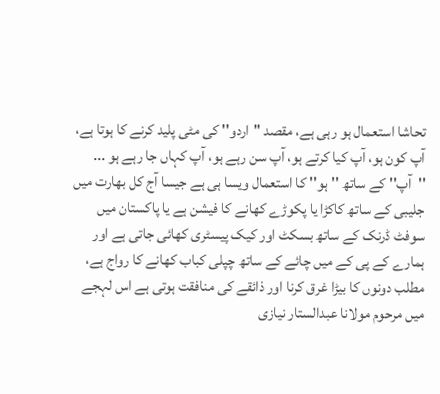تحاشا استعمال ہو رہی ہے، مقصد ''اردو'' کی مٹی پلید کرنے کا ہوتا ہے، آپ کون ہو، آپ کیا کرتے ہو، آپ سن رہے ہو، آپ کہاں جا رہے ہو ... ''آپ'' کے ساتھ ''ہو'' کا استعمال ویسا ہی ہے جیسا آج کل بھارت میں جلیبی کے ساتھ کاکڑا یا پکوڑے کھانے کا فیشن ہے یا پاکستان میں سوفٹ ڈرنک کے ساتھ بسکٹ اور کیک پیسٹری کھائی جاتی ہے اور ہمارے کے پی کے میں چائے کے ساتھ چپلی کباب کھانے کا رواج ہے، مطلب دونوں کا بیڑا غرق کرنا اور ذائقے کی منافقت ہوتی ہے اس لہجے میں مرحوم مولانا عبدالستار نیازی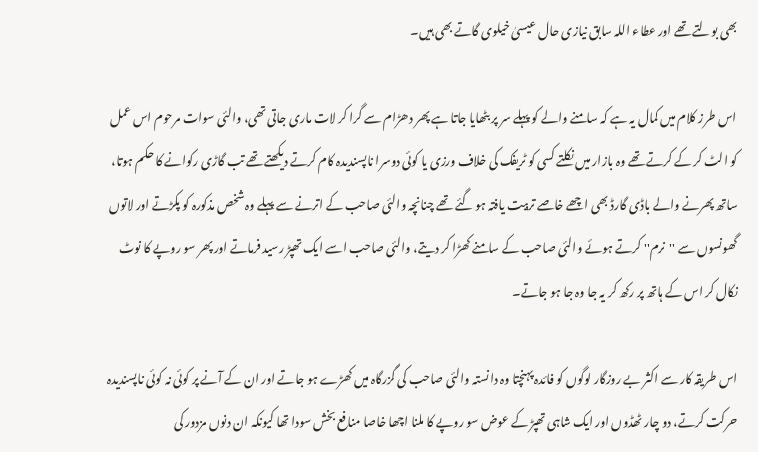بھی بولتے تھے اور عطاء اللہ سابق نیازی حال عیسیٰ خیلوی گاتے بھی ہیں۔

اس طرز کلام میں کمال یہ ہے کہ سامنے والے کو پہلے سر پر بٹھایا جاتا ہے پھر دھڑام سے گرا کر لات ماری جاتی تھی، والئی سوات مرحوم اس عمل کو الٹ کر کے کرتے تھے وہ بازار میں نکلتے کسی کو ٹریفک کی خلاف ورزی یا کوئی دوسرا ناپسندیدہ کام کرتے دیکھتے تھے تب گاڑی رکوانے کا حکم ہوتا، ساتھ پھرنے والے باڈی گارڈ بھی اچھے خاصے تربیت یافتہ ہو گئے تھے چنانچہ والئی صاحب کے اترنے سے پہلے وہ شخص مذکورہ کو پکڑتے اور لاتوں گھونسوں سے ''نرم'' کرتے ہوئے والئی صاحب کے سامنے کھڑا کر دیتے، والئی صاحب اسے ایک تھپڑ رسید فرماتے اور پھر سو روپے کا نوٹ نکال کر اس کے ہاتھ پر رکھ کر یہ جا وہ جا ہو جاتے۔

اس طریقہ کار سے اکثر بے روزگار لوگوں کو فائدہ پہنچتا وہ دانستہ والئی صاحب کی گزرگاہ میں کھڑے ہو جاتے اور ان کے آنے پر کوئی نہ کوئی ناپسندیدہ حرکت کرتے، دو چار ٹھڈوں اور ایک شاہی تھپڑ کے عوض سو روپے کا ملنا اچھا خاصا منافع بخش سودا تھا کیونکہ ان دنوں مزدور کی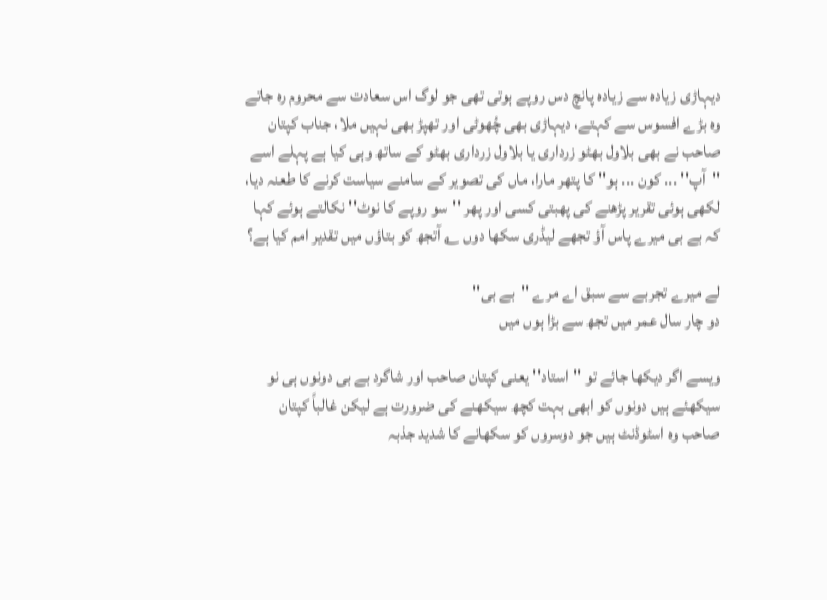دیہاڑی زیادہ سے زیادہ پانچ دس روپے ہوتی تھی جو لوگ اس سعادت سے محروم رہ جاتے وہ بڑے افسوس سے کہتے، دیہاڑی بھی چُھوٹی اور تھپڑ بھی نہیں ملا، جناب کپتان صاحب نے بھی بلاول بھٹو زرداری یا بلاول زرداری بھٹو کے ساتھ وہی کیا ہے پہلے اسے ''آپ'' ... کون ... ہو'' کا پتھر مارا، ماں کی تصویر کے سامنے سیاست کرنے کا طعنہ دیا، لکھی ہوئی تقریر پڑھنے کی پھبتی کسی اور پھر ''سو روپے کا نوٹ'' نکالتے ہوئے کہا کہ بے بی میرے پاس آؤ تجھے لیڈری سکھا دوں ؎ آتجھ کو بتاؤں میں تقدیر امم کیا ہے؟

لے میرے تجربے سے سبق اے مرے ''بے بی''
دو چار سال عمر میں تجھ سے بڑا ہوں میں

ویسے اگر دیکھا جائے تو ''استاد'' یعنی کپتان صاحب اور شاگرد بے بی دونوں ہی نو سیکھئے ہیں دونوں کو ابھی بہت کچھ سیکھنے کی ضرورت ہے لیکن غالباً کپتان صاحب وہ اسٹوڈنٹ ہیں جو دوسروں کو سکھانے کا شدید جذبہ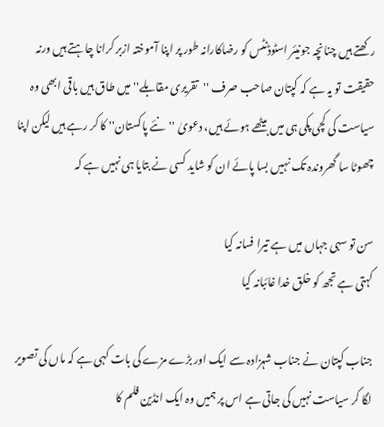رکھتے ہیں چنانچہ جونیئر اسٹوڈنٹس کو رضاکارانہ طور پر اپنا آموختہ ازبر کرانا چاہتے ہیں ورنہ حقیقت تو یہ ہے کہ کپتان صاحب صرف ''تقریری مقابلے'' میں طاق ہیں باقی ابھی وہ سیاست کی کچی پکی ہی میں بیٹھے ہوئے ہیں، دعویٰ ''نئے پاکستان'' کا کر رہے ہیں لیکن اپنا چھوٹا سا گھروندہ تک نہیں بسا پائے ان کو شاید کسی نے بتایا ہی نہیں ہے کہ

سن تو سہی جہاں میں ہے تیرا فسانہ کیا
کہتی ہے تجھ کو خلق خدا غائبانہ کیا

جناب کپتان نے جناب شہزادہ سے ایک اور بڑے مزے کی بات کہی ہے کہ ماں کی تصویر لگا کر سیاست نہیں کی جاتی ہے اس پر ہمیں وہ ایک انڈین فلم کا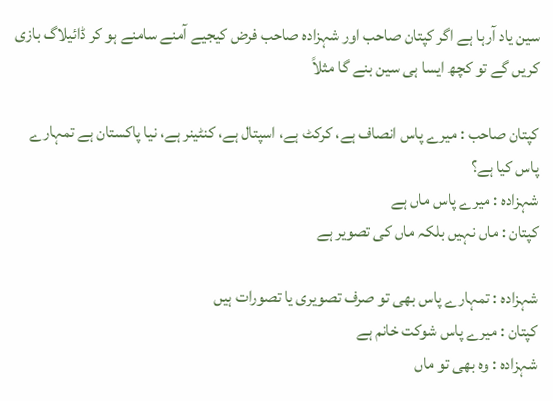سین یاد آرہا ہے اگر کپتان صاحب اور شہزادہ صاحب فرض کیجیے آمنے سامنے ہو کر ڈائیلاگ بازی کریں گے تو کچھ ایسا ہی سین بنے گا مثلاً

کپتان صاحب : میرے پاس انصاف ہے، کرکٹ ہے، اسپتال ہے، کنٹینر ہے، نیا پاکستان ہے تمہارے پاس کیا ہے؟
شہزادہ : میرے پاس ماں ہے
کپتان : ماں نہیں بلکہ ماں کی تصویر ہے

شہزادہ : تمہارے پاس بھی تو صرف تصویری یا تصورات ہیں
کپتان : میرے پاس شوکت خانم ہے
شہزادہ : وہ بھی تو ماں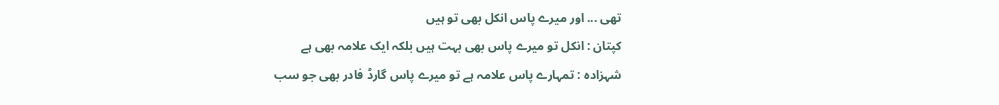تھی ... اور میرے پاس انکل بھی تو ہیں
کپتان : انکل تو میرے پاس بھی بہت ہیں بلکہ ایک علامہ بھی ہے
شہزادہ : تمہارے پاس علامہ ہے تو میرے پاس گارڈ فادر بھی جو سب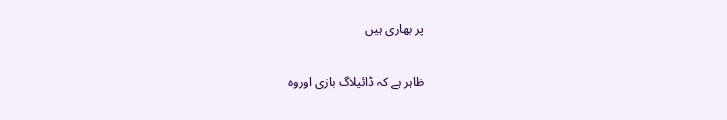پر بھاری ہیں

ظاہر ہے کہ ڈائیلاگ بازی اوروہ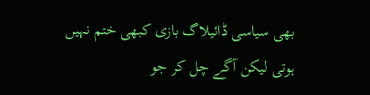بھی سیاسی ڈائیلاگ بازی کبھی ختم نہیں ہوتی لیکن آگے چل کر جو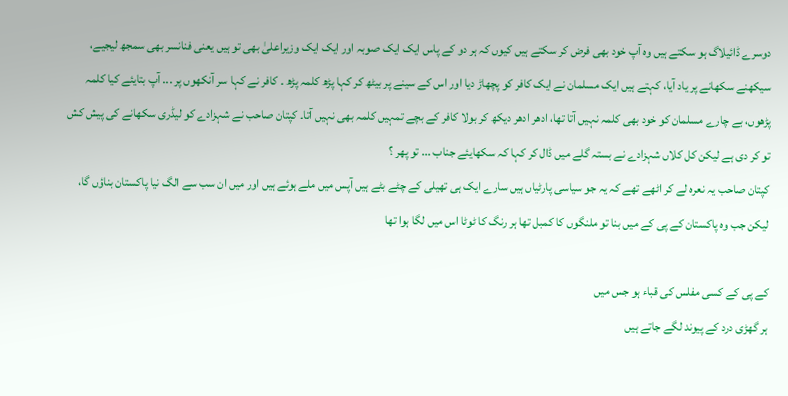دوسرے ڈائیلاگ ہو سکتے ہیں وہ آپ خود بھی فرض کر سکتے ہیں کیوں کہ ہر دو کے پاس ایک ایک صوبہ اور ایک ایک وزیراعلیٰ بھی تو ہیں یعنی فنانسر بھی سمجھ لیجیے، سیکھنے سکھانے پر یاد آیا، کہتے ہیں ایک مسلمان نے ایک کافر کو پچھاڑ دیا اور اس کے سینے پر بیٹھ کر کہا پڑھ کلمہ پڑھ ۔ کافر نے کہا سر آنکھوں پر ... آپ بتایئے کیا کلمہ پڑھوں، بے چارے مسلمان کو خود بھی کلمہ نہیں آتا تھا، ادھر ادھر دیکھ کر بولا کافر کے بچے تمہیں کلمہ بھی نہیں آتا۔ کپتان صاحب نے شہزادے کو لیڈری سکھانے کی پیش کش تو کر دی ہے لیکن کل کلاں شہزادے نے بستہ گلے میں ڈال کر کہا کہ سکھایئے جناب ... تو پھر ؟
کپتان صاحب یہ نعرہ لے کر اٹھے تھے کہ یہ جو سیاسی پارٹیاں ہیں سارے ایک ہی تھیلی کے چٹے بٹے ہیں آپس میں ملے ہوئے ہیں اور میں ان سب سے الگ نیا پاکستان بناؤں گا، لیکن جب وہ پاکستان کے پی کے میں بنا تو ملنگوں کا کمبل تھا ہر رنگ کا ٹوٹا اس میں لگا ہوا تھا

کے پی کے کسی مفلس کی قباء ہو جس میں
ہر گھڑی درد کے پیوند لگے جاتے ہیں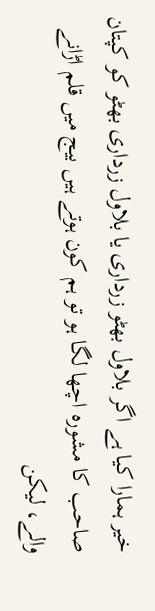خیر ہمارا کیا ہے اگر بلاول بھٹو زرداری یا بلاول زرداری بھٹو کو کپتان صاحب کا مشورہ اچھا لگا ہو تو ہم کون ہوتے ہیں بیج میں قلم اڑانے والے، لیکن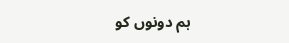ہم دونوں کو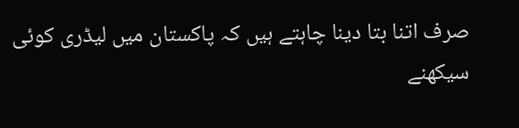صرف اتنا بتا دینا چاہتے ہیں کہ پاکستان میں لیڈری کوئی سیکھنے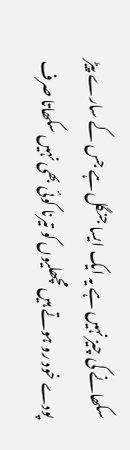سکھانے کی چیز نہیں ہے یہ ایک ایسا جنگل ہے جس کے سارے پیڑ پودے خود رو ہوتے ہیں مچھلیوں کو تیرنا کوئی بھی نہیں سکھاتا صرف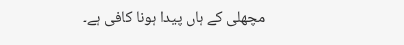مچھلی کے ہاں پیدا ہونا کافی ہے۔